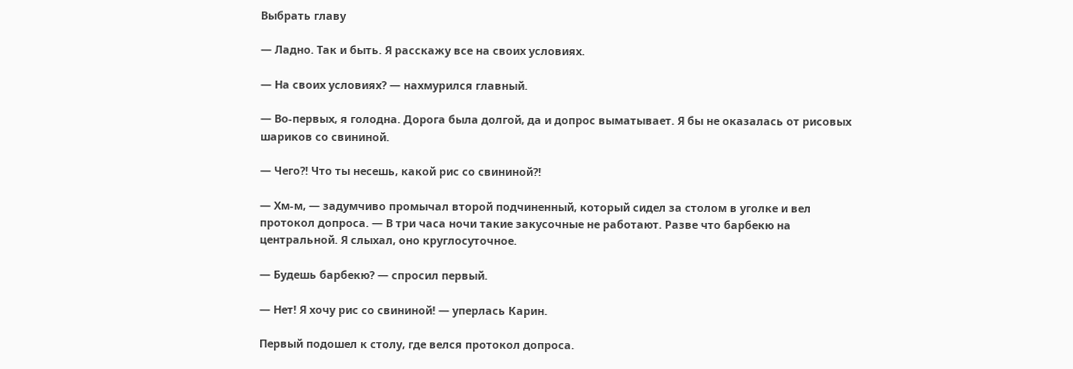Выбрать главу

— Ладно. Так и быть. Я расскажу все на своих условиях.

— На своих условиях? — нахмурился главный.

— Во-первых, я голодна. Дорога была долгой, да и допрос выматывает. Я бы не оказалась от рисовых шариков со свининой.

— Чего?! Что ты несешь, какой рис со свининой?!

— Хм-м, — задумчиво промычал второй подчиненный, который сидел за столом в уголке и вел протокол допроса. — В три часа ночи такие закусочные не работают. Разве что барбекю на центральной. Я слыхал, оно круглосуточное.

— Будешь барбекю? — спросил первый.

— Нет! Я хочу рис со свининой! — уперлась Карин.

Первый подошел к столу, где велся протокол допроса.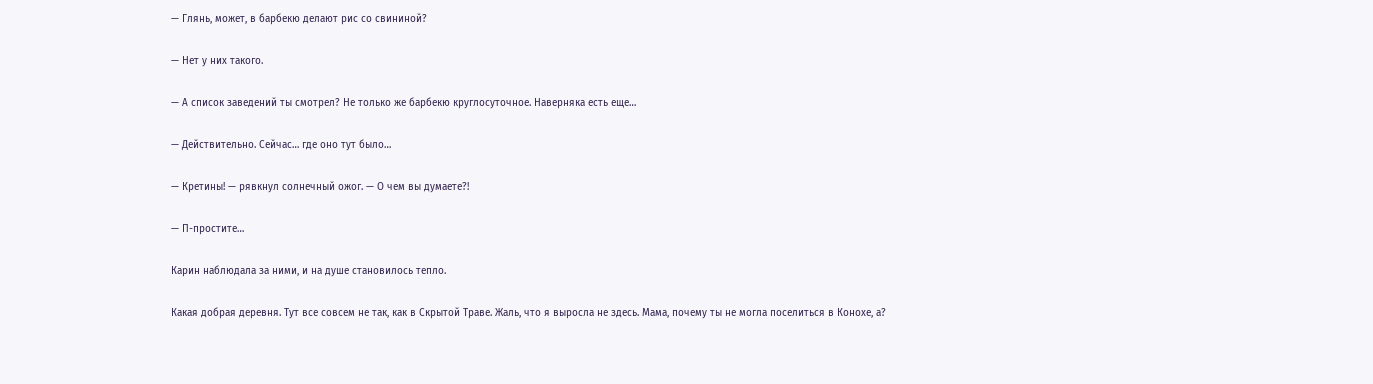— Глянь, может, в барбекю делают рис со свининой?

— Нет у них такого.

— А список заведений ты смотрел? Не только же барбекю круглосуточное. Наверняка есть еще…

— Действительно. Сейчас… где оно тут было…

— Кретины! — рявкнул солнечный ожог. — О чем вы думаете?!

— П-простите…

Карин наблюдала за ними, и на душе становилось тепло.

Какая добрая деревня. Тут все совсем не так, как в Скрытой Траве. Жаль, что я выросла не здесь. Мама, почему ты не могла поселиться в Конохе, а?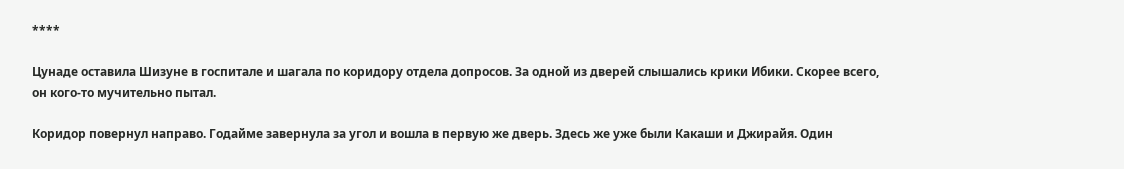****

Цунаде оставила Шизуне в госпитале и шагала по коридору отдела допросов. За одной из дверей слышались крики Ибики. Скорее всего, он кого-то мучительно пытал.

Коридор повернул направо. Годайме завернула за угол и вошла в первую же дверь. Здесь же уже были Какаши и Джирайя. Один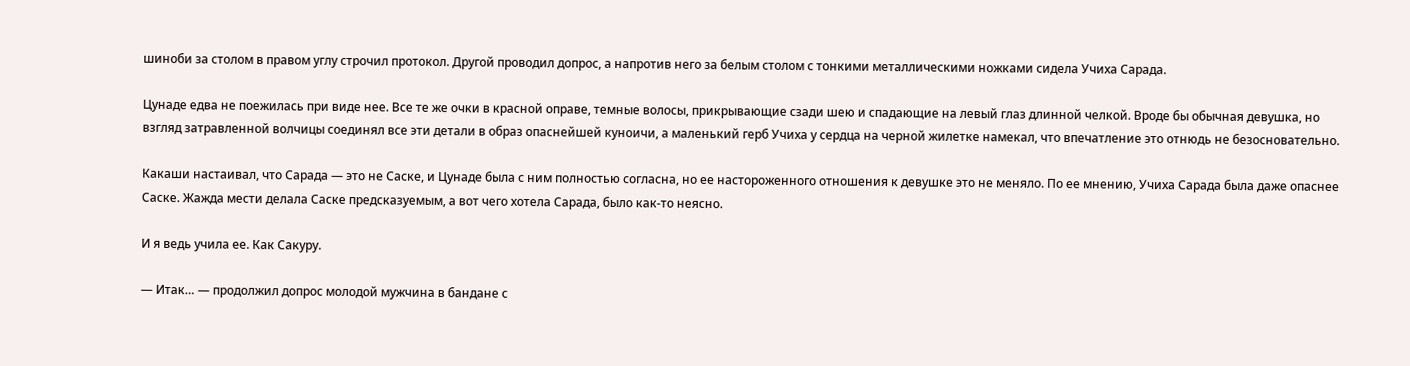шиноби за столом в правом углу строчил протокол. Другой проводил допрос, а напротив него за белым столом с тонкими металлическими ножками сидела Учиха Сарада.

Цунаде едва не поежилась при виде нее. Все те же очки в красной оправе, темные волосы, прикрывающие сзади шею и спадающие на левый глаз длинной челкой. Вроде бы обычная девушка, но взгляд затравленной волчицы соединял все эти детали в образ опаснейшей куноичи, а маленький герб Учиха у сердца на черной жилетке намекал, что впечатление это отнюдь не безосновательно.

Какаши настаивал, что Сарада — это не Саске, и Цунаде была с ним полностью согласна, но ее настороженного отношения к девушке это не меняло. По ее мнению, Учиха Сарада была даже опаснее Саске. Жажда мести делала Саске предсказуемым, а вот чего хотела Сарада, было как-то неясно.

И я ведь учила ее. Как Сакуру.

— Итак… — продолжил допрос молодой мужчина в бандане с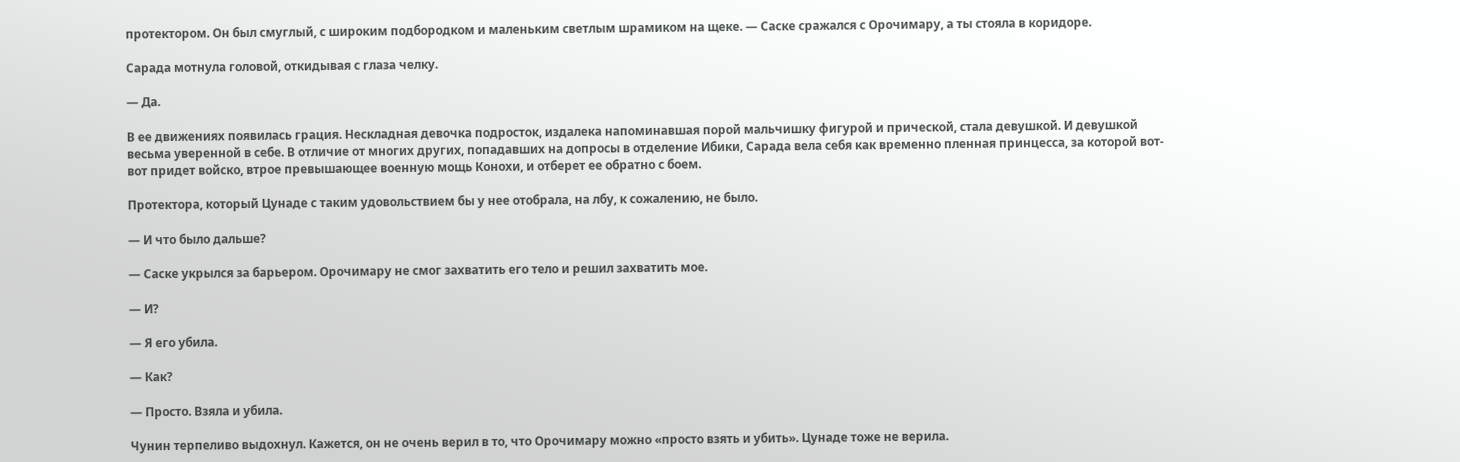протектором. Он был смуглый, с широким подбородком и маленьким светлым шрамиком на щеке. — Саске сражался с Орочимару, а ты стояла в коридоре.

Сарада мотнула головой, откидывая с глаза челку.

— Да.

В ее движениях появилась грация. Нескладная девочка подросток, издалека напоминавшая порой мальчишку фигурой и прической, стала девушкой. И девушкой весьма уверенной в себе. В отличие от многих других, попадавших на допросы в отделение Ибики, Сарада вела себя как временно пленная принцесса, за которой вот-вот придет войско, втрое превышающее военную мощь Конохи, и отберет ее обратно с боем.

Протектора, который Цунаде с таким удовольствием бы у нее отобрала, на лбу, к сожалению, не было.

— И что было дальше?

— Саске укрылся за барьером. Орочимару не смог захватить его тело и решил захватить мое.

— И?

— Я его убила.

— Как?

— Просто. Взяла и убила.

Чунин терпеливо выдохнул. Кажется, он не очень верил в то, что Орочимару можно «просто взять и убить». Цунаде тоже не верила.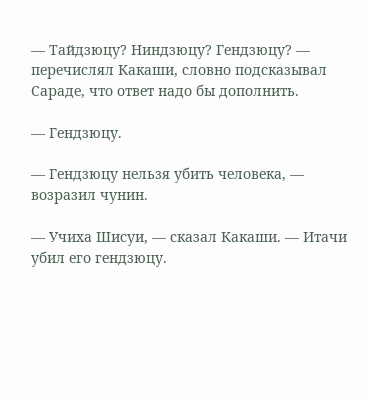— Тайдзюцу? Ниндзюцу? Гендзюцу? — перечислял Какаши, словно подсказывал Сараде, что ответ надо бы дополнить.

— Гендзюцу.

— Гендзюцу нельзя убить человека, — возразил чунин.

— Учиха Шисуи, — сказал Какаши. — Итачи убил его гендзюцу.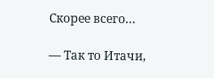Скорее всего…

— Так то Итачи,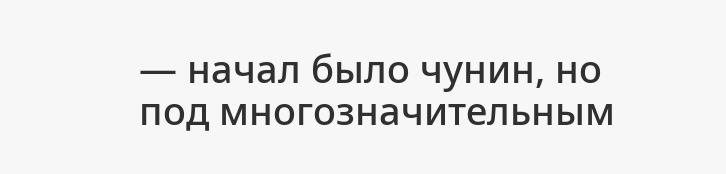— начал было чунин, но под многозначительным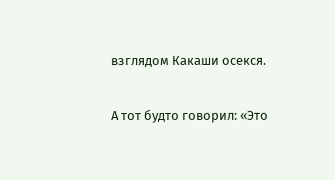взглядом Какаши осекся.

А тот будто говорил: «Это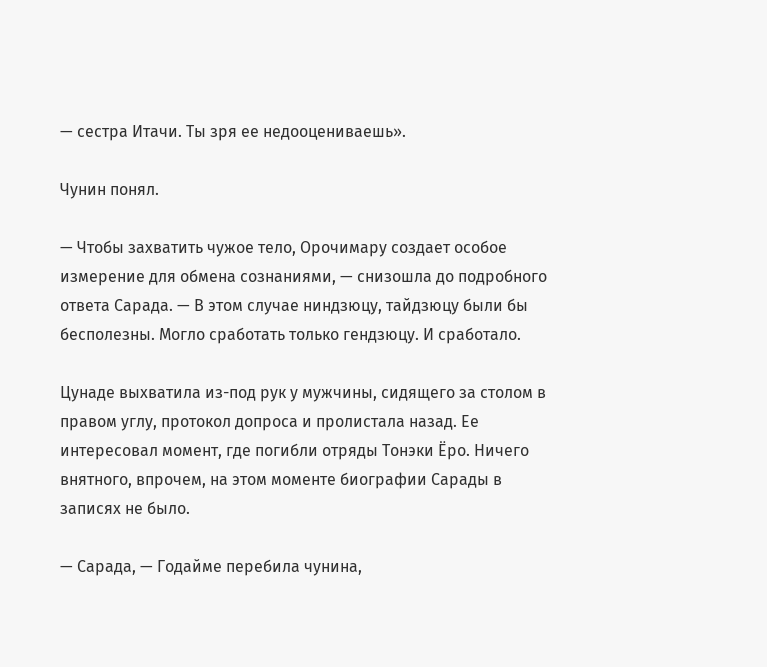— сестра Итачи. Ты зря ее недооцениваешь».

Чунин понял.

— Чтобы захватить чужое тело, Орочимару создает особое измерение для обмена сознаниями, — снизошла до подробного ответа Сарада. — В этом случае ниндзюцу, тайдзюцу были бы бесполезны. Могло сработать только гендзюцу. И сработало.

Цунаде выхватила из-под рук у мужчины, сидящего за столом в правом углу, протокол допроса и пролистала назад. Ее интересовал момент, где погибли отряды Тонэки Ёро. Ничего внятного, впрочем, на этом моменте биографии Сарады в записях не было.

— Сарада, — Годайме перебила чунина,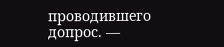проводившего допрос. —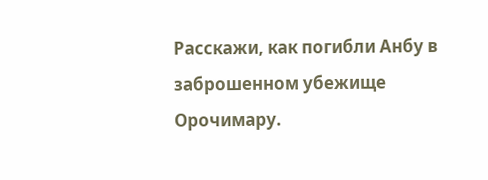Расскажи, как погибли Анбу в заброшенном убежище Орочимару.